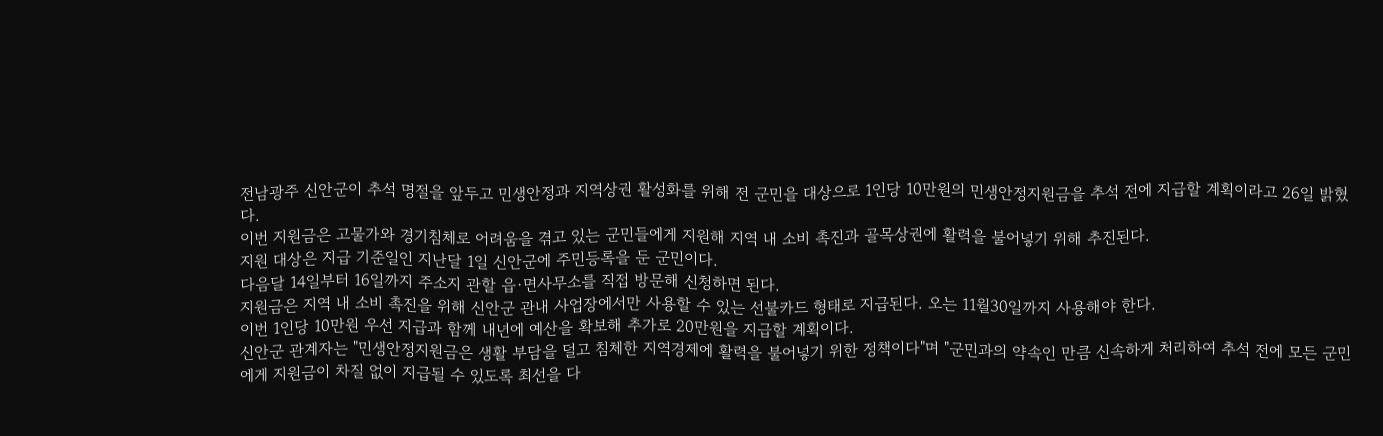전남광주 신안군이 추석 명절을 앞두고 민생안정과 지역상권 활성화를 위해 전 군민을 대상으로 1인당 10만원의 민생안정지원금을 추석 전에 지급할 계획이라고 26일 밝혔다.
이번 지원금은 고물가와 경기침체로 어려움을 겪고 있는 군민들에게 지원해 지역 내 소비 촉진과 골목상권에 활력을 불어넣기 위해 추진된다.
지원 대상은 지급 기준일인 지난달 1일 신안군에 주민등록을 둔 군민이다.
다음달 14일부터 16일까지 주소지 관할 읍·면사무소를 직접 방문해 신청하면 된다.
지원금은 지역 내 소비 촉진을 위해 신안군 관내 사업장에서만 사용할 수 있는 선불카드 형태로 지급된다. 오는 11월30일까지 사용해야 한다.
이번 1인당 10만원 우선 지급과 함께 내년에 예산을 확보해 추가로 20만원을 지급할 계획이다.
신안군 관계자는 "민생안정지원금은 생활 부담을 덜고 침체한 지역경제에 활력을 불어넣기 위한 정책이다"며 "군민과의 약속인 만큼 신속하게 처리하여 추석 전에 모든 군민에게 지원금이 차질 없이 지급될 수 있도록 최선을 다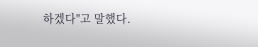하겠다"고 말했다.